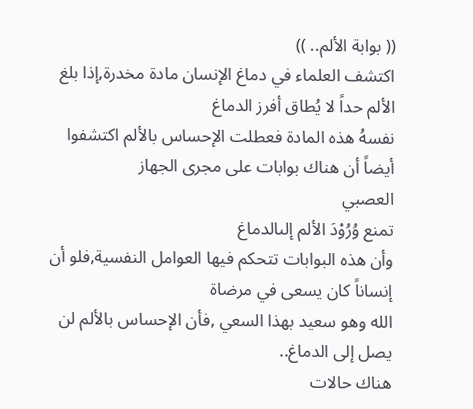(( بوابة الألم.. ))
اكتشف العلماء في دماغ الإنسان مادة مخدرة,إذا بلغ الألم حداً لا يُطاق أفرز الدماغ
نفسهُ هذه المادة فعطلت الإحساس بالألم اكتشفوا أيضاً أن هناك بوابات على مجرى الجهاز
العصبي
تمنع وُرُوْدَ الألم إلىالدماغ
وأن هذه البوابات تتحكم فيها العوامل النفسية,فلو أن إنساناً كان يسعى في مرضاة
الله وهو سعيد بهذا السعي ,فأن الإحساس بالألم لن يصل إلى الدماغ..
هناك حالات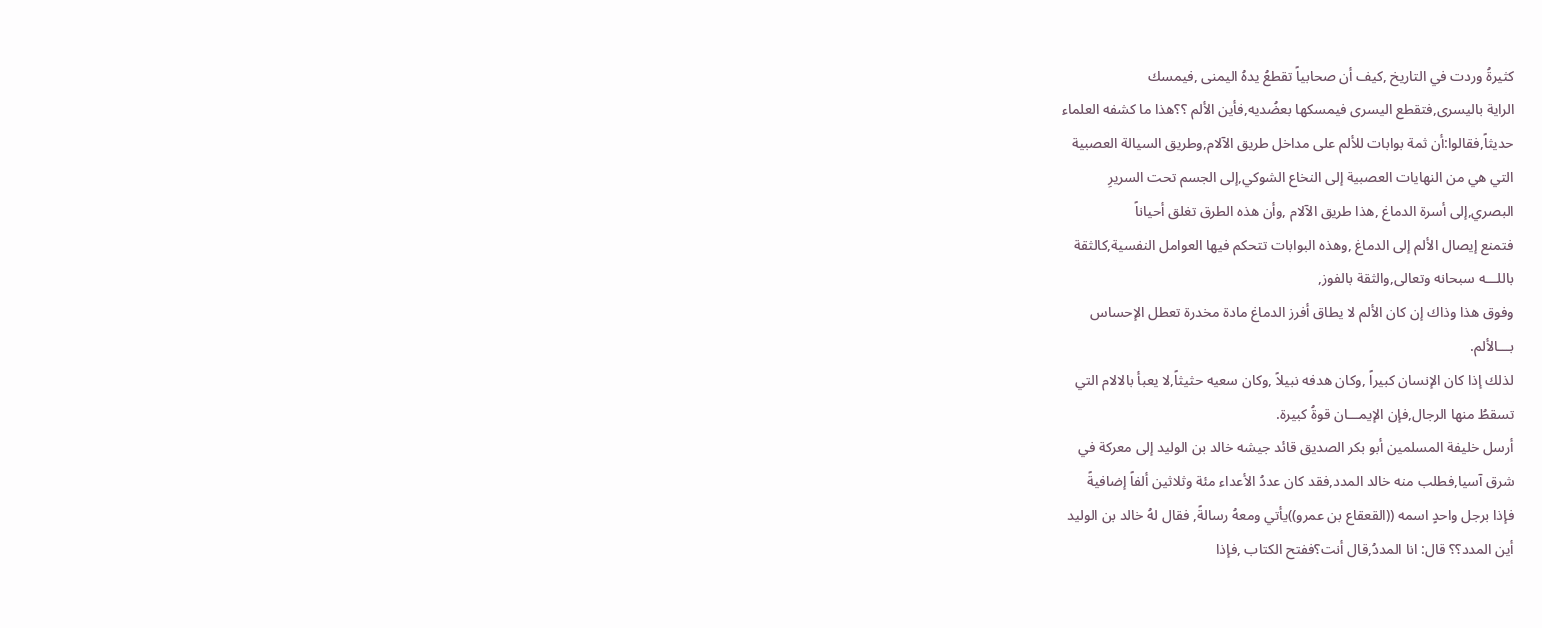كثيرةُ وردت في التاريخ ,كيف أن صحابياً تقطعُ يدهُ اليمنى ,فيمسك
الراية باليسرى,فتقطع اليسرى فيمسكها بعضُديه,فأين الألم ؟؟هذا ما كشفه العلماء
حديثاً,فقالوا:أن ثمة بوابات للألم على مداخل طريق الآلام,وطريق السيالة العصبية
التي هي من النهايات العصبية إلى النخاع الشوكي,إلى الجسم تحت السريرِ
البصري,إلى أسرة الدماغ ,هذا طريق الآلام ,وأن هذه الطرق تغلق أحياناً
فتمنع إيصال الألم إلى الدماغ ,وهذه البوابات تتحكم فيها العوامل النفسية,كالثقة
باللـــه سبحانه وتعالى,والثقة بالفوز,
وفوق هذا وذاك إن كان الألم لا يطاق أفرز الدماغ مادة مخدرة تعطل الإحساس
بـــالألم.
لذلك إذا كان الإنسان كبيراً ,وكان هدفه نبيلاً ,وكان سعيه حثيثاً,لا يعبأ بالالام التي
تسقطُ منها الرجال,فإن الإيمـــان قوةُ كبيرة.
أرسل خليفة المسلمين أبو بكر الصديق قائد جيشه خالد بن الوليد إلى معركة في
شرق آسيا,فطلب منه خالد المدد,فقد كان عددُ الأعداء مئة وثلاثين ألفاً إضافيةً
فإذا برجل واحدٍ اسمه ((القعقاع بن عمرو))يأتي ومعهُ رسالةً, فقال لهُ خالد بن الوليد
أين المدد؟؟ قال: انا المددُ,قال أنت؟ففتح الكتاب ,فإذا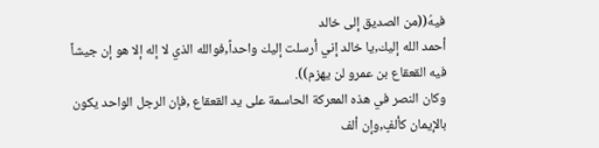فيهُ((من الصديق إلى خالد
أحمد الله إليك,يا خالد إني أرسلت إليك واحداً,فوالله الذي لا إله إلا هو إن جيشاً
فيه القعقاع بن عمرو لن يهزم)).
وكان النصر في هذه المعركة الحاسمة على يد القعقاع ,فإن الرجل الواحد يكون
بالإيمان كألفٍ,وإن ألف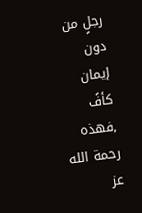رجلٍ من دون إيمان كأفً ,فهذه رحمة الله عز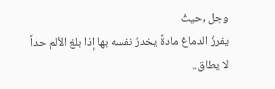وجل ,حيثُ
يفرزُ الدماغ مادةً يخدرُ نفسه بها إذا بلغ الألم حداً لا يطاق..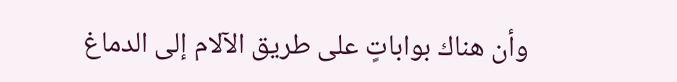وأن هناك بواباتٍ على طريق الآلام إلى الدماغ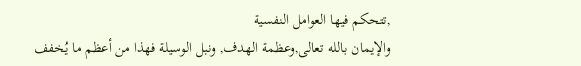,تتحكم فيها العوامل النفسية
والإيمان بالله تعالى,وعظمة الهدف, ونبل الوسيلة فهذا من أعظم ما يُخفف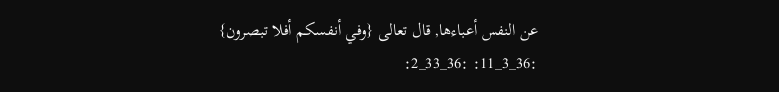عن النفس أعباءها, قال تعالى {وفي أنفسكم أفلا تبصرون}
:36_3_11: :36_33_2: